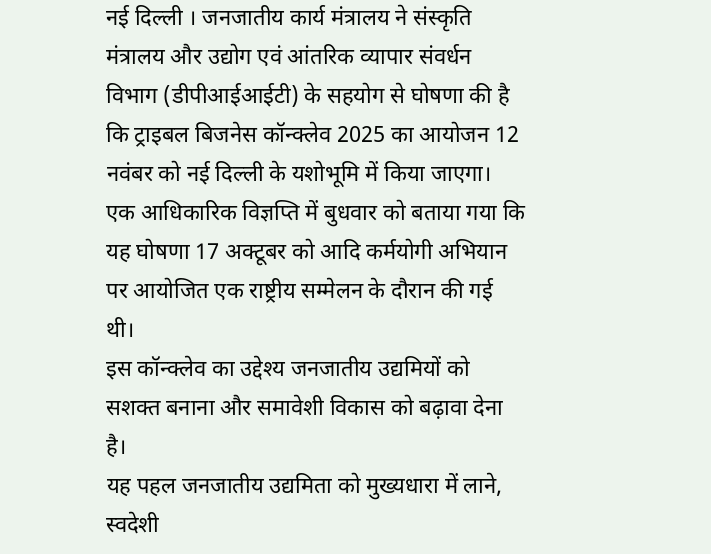नई दिल्ली । जनजातीय कार्य मंत्रालय ने संस्कृति मंत्रालय और उद्योग एवं आंतरिक व्यापार संवर्धन विभाग (डीपीआईआईटी) के सहयोग से घोषणा की है कि ट्राइबल बिजनेस कॉन्क्लेव 2025 का आयोजन 12 नवंबर को नई दिल्ली के यशोभूमि में किया जाएगा।
एक आधिकारिक विज्ञप्ति में बुधवार को बताया गया कि यह घोषणा 17 अक्टूबर को आदि कर्मयोगी अभियान पर आयोजित एक राष्ट्रीय सम्मेलन के दौरान की गई थी।
इस कॉन्क्लेव का उद्देश्य जनजातीय उद्यमियों को सशक्त बनाना और समावेशी विकास को बढ़ावा देना है।
यह पहल जनजातीय उद्यमिता को मुख्यधारा में लाने, स्वदेशी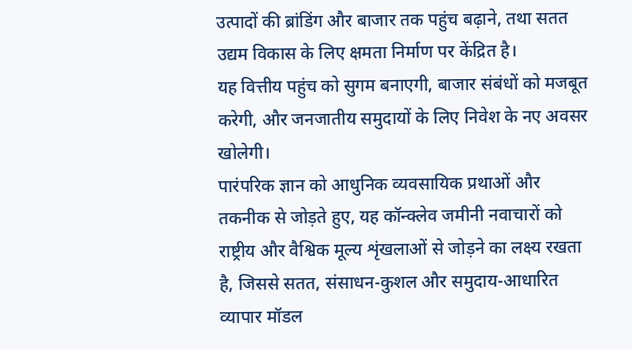उत्पादों की ब्रांडिंग और बाजार तक पहुंच बढ़ाने, तथा सतत उद्यम विकास के लिए क्षमता निर्माण पर केंद्रित है।
यह वित्तीय पहुंच को सुगम बनाएगी, बाजार संबंधों को मजबूत करेगी, और जनजातीय समुदायों के लिए निवेश के नए अवसर खोलेगी।
पारंपरिक ज्ञान को आधुनिक व्यवसायिक प्रथाओं और तकनीक से जोड़ते हुए, यह कॉन्क्लेव जमीनी नवाचारों को राष्ट्रीय और वैश्विक मूल्य शृंखलाओं से जोड़ने का लक्ष्य रखता है, जिससे सतत, संसाधन-कुशल और समुदाय-आधारित व्यापार मॉडल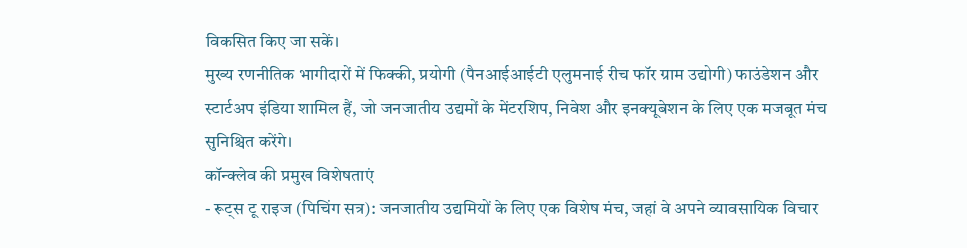विकसित किए जा सकें।
मुख्य रणनीतिक भागीदारों में फिक्की, प्रयोगी (पैनआईआईटी एलुमनाई रीच फॉर ग्राम उद्योगी) फाउंडेशन और स्टार्टअप इंडिया शामिल हैं, जो जनजातीय उद्यमों के मेंटरशिप, निवेश और इनक्यूबेशन के लिए एक मजबूत मंच सुनिश्चित करेंगे।
कॉन्क्लेव की प्रमुख विशेषताएं
- रूट्स टू राइज (पिचिंग सत्र): जनजातीय उद्यमियों के लिए एक विशेष मंच, जहां वे अपने व्यावसायिक विचार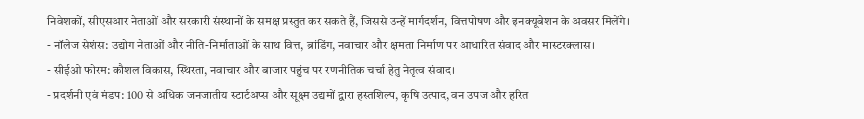निवेशकों, सीएसआर नेताओं और सरकारी संस्थानों के समक्ष प्रस्तुत कर सकते हैं, जिससे उन्हें मार्गदर्शन, वित्तपोषण और इनक्यूबेशन के अवसर मिलेंगे।
- नॉलेज सेशंस: उद्योग नेताओं और नीति-निर्माताओं के साथ वित्त, ब्रांडिंग, नवाचार और क्षमता निर्माण पर आधारित संवाद और मास्टरक्लास।
- सीईओ फोरम: कौशल विकास, स्थिरता, नवाचार और बाजार पहुंच पर रणनीतिक चर्चा हेतु नेतृत्व संवाद।
- प्रदर्शनी एवं मंडप: 100 से अधिक जनजातीय स्टार्टअप्स और सूक्ष्म उद्यमों द्वारा हस्तशिल्प, कृषि उत्पाद, वन उपज और हरित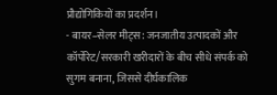प्रौद्योगिकियों का प्रदर्शन।
- बायर–सेलर मीट्स: जनजातीय उत्पादकों और कॉर्पोरेट/सरकारी खरीदारों के बीच सीधे संपर्क को सुगम बनाना, जिससे दीर्घकालिक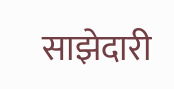साझेदारी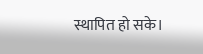स्थापित हो सके।